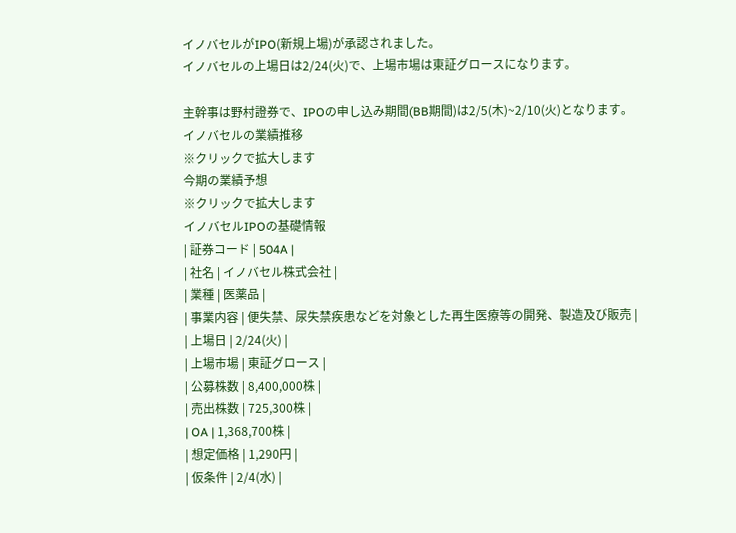イノバセルがIPO(新規上場)が承認されました。
イノバセルの上場日は2/24(火)で、上場市場は東証グロースになります。

主幹事は野村證券で、IPOの申し込み期間(BB期間)は2/5(木)~2/10(火)となります。
イノバセルの業績推移
※クリックで拡大します
今期の業績予想
※クリックで拡大します
イノバセルIPOの基礎情報
| 証券コード | 504A |
| 社名 | イノバセル株式会社 |
| 業種 | 医薬品 |
| 事業内容 | 便失禁、尿失禁疾患などを対象とした再生医療等の開発、製造及び販売 |
| 上場日 | 2/24(火) |
| 上場市場 | 東証グロース |
| 公募株数 | 8,400,000株 |
| 売出株数 | 725,300株 |
| OA | 1,368,700株 |
| 想定価格 | 1,290円 |
| 仮条件 | 2/4(水) |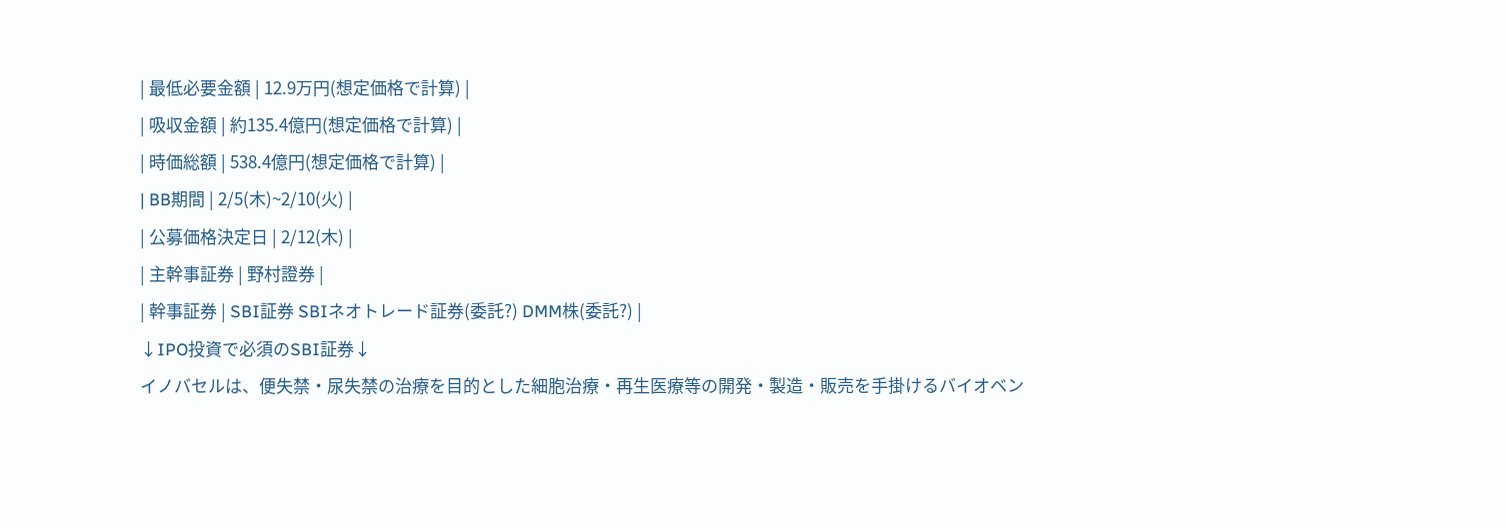| 最低必要金額 | 12.9万円(想定価格で計算) |
| 吸収金額 | 約135.4億円(想定価格で計算) |
| 時価総額 | 538.4億円(想定価格で計算) |
| BB期間 | 2/5(木)~2/10(火) |
| 公募価格決定日 | 2/12(木) |
| 主幹事証券 | 野村證券 |
| 幹事証券 | SBI証券 SBIネオトレード証券(委託?) DMM株(委託?) |
↓IPO投資で必須のSBI証券↓
イノバセルは、便失禁・尿失禁の治療を目的とした細胞治療・再生医療等の開発・製造・販売を手掛けるバイオベン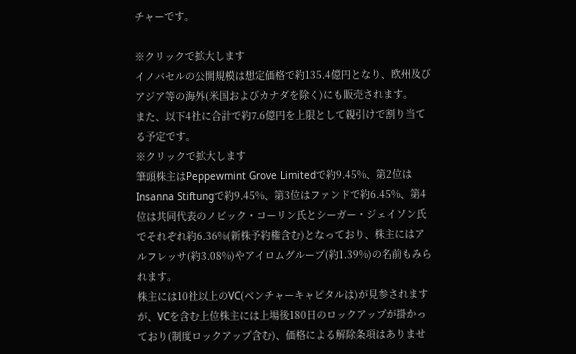チャーです。

※クリックで拡大します
イノバセルの公開規模は想定価格で約135.4億円となり、欧州及びアジア等の海外(米国およびカナダを除く)にも販売されます。
また、以下4社に合計で約7.6億円を上限として親引けで割り当てる予定です。
※クリックで拡大します
筆頭株主はPeppewmint Grove Limitedで約9.45%、第2位はInsanna Stiftungで約9.45%、第3位はファンドで約6.45%、第4位は共同代表のノビック・コーリン氏とシーガー・ジェイソン氏でそれぞれ約6.36%(新株予約権含む)となっており、株主にはアルフレッサ(約3.08%)やアイロムグループ(約1.39%)の名前もみられます。
株主には10社以上のVC(ベンチャーキャピタルは)が見参されますが、VCを含む上位株主には上場後180日のロックアップが掛かっており(制度ロックアップ含む)、価格による解除条項はありませ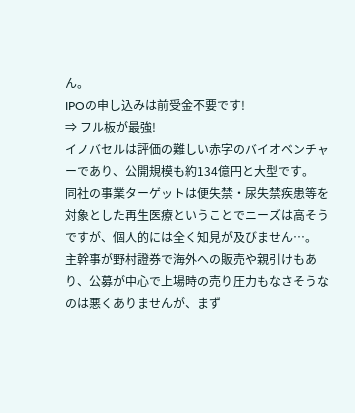ん。
IPOの申し込みは前受金不要です!
⇒ フル板が最強!
イノバセルは評価の難しい赤字のバイオベンチャーであり、公開規模も約134億円と大型です。
同社の事業ターゲットは便失禁・尿失禁疾患等を対象とした再生医療ということでニーズは高そうですが、個人的には全く知見が及びません…。
主幹事が野村證券で海外への販売や親引けもあり、公募が中心で上場時の売り圧力もなさそうなのは悪くありませんが、まず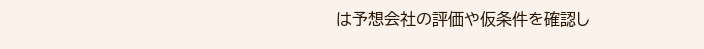は予想会社の評価や仮条件を確認し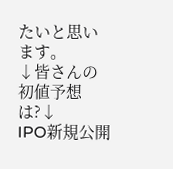たいと思います。
↓皆さんの初値予想は?↓
IPO新規公開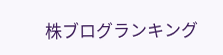株ブログランキング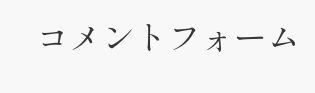コメントフォーム